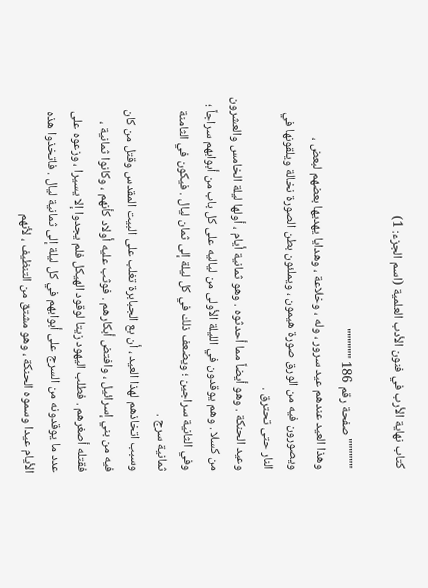كتاب نهاية الأرب في فنون الأدب العلمية (اسم الجزء: 1)

"""""" صفحة رقم 186 """"""
وهذا العيد عندهم عيد سرور ، وله ، وخلاعة ، وهدايا يهديها بعضهم لبعض ، ويصورون فيه من الورق صورة هيمون ، ويملئون بطن الصورة نخالة ويلقونها في النار حتى تحترق .
وعيد الحنكة . وهو أيضاً مما أحدثوه . وهو ثمانية أيام ، أولها ليلة الخامس والعشرون من كسلا . وهم يوقدون في الليلة الأولى من لياليه على كل باب من أبوابهم سراجاً ؛ وفي الثانية سراجين ؛ ويضعف ذلك في كل ليلة إلى ثمان ليال . فيكون في الثامنة ثمانية سرج .
وسبب اتخاذهم لهذا العيد ، أن بع الجبابرة تغلب على البيت المقدس وقتل من كان فيه من بني إسرائيل ، وافتض أبكارهم . فوثب عليه أولاد كأنهم ، وكانوا ثمانية ، فقتله أصغرهم . فطلب اليهود زيتا لوقود الهيكل فلم يجدوا إلا يسيرا ، وزعوه على عدد ما يوقدونه من السرج على أبوابهم في كل ليلة إلى ثمانية ليال . فاتخذوا هذه الأيام عيدا وسموه الحنكة ، وهو مشتق من التنظيف ، لأنهم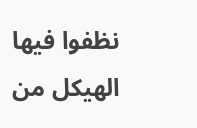نظفوا فيها الهيكل من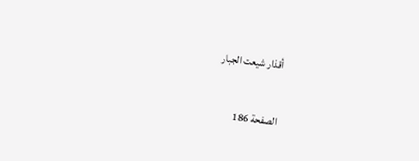أقذار شيعت الجبار

الصفحة 186